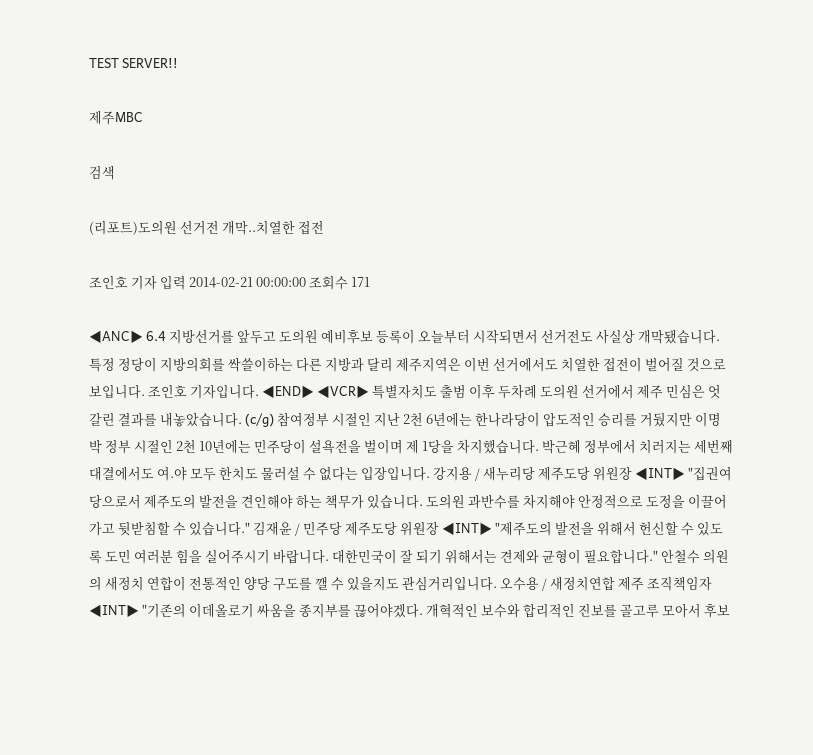TEST SERVER!!

제주MBC

검색

(리포트)도의원 선거전 개막..치열한 접전

조인호 기자 입력 2014-02-21 00:00:00 조회수 171

◀ANC▶ 6.4 지방선거를 앞두고 도의원 예비후보 등록이 오늘부터 시작되면서 선거전도 사실상 개막됐습니다. 특정 정당이 지방의회를 싹쓸이하는 다른 지방과 달리 제주지역은 이번 선거에서도 치열한 접전이 벌어질 것으로 보입니다. 조인호 기자입니다. ◀END▶ ◀VCR▶ 특별자치도 출범 이후 두차례 도의원 선거에서 제주 민심은 엇갈린 결과를 내놓았습니다. (c/g) 참여정부 시절인 지난 2천 6년에는 한나라당이 압도적인 승리를 거뒀지만 이명박 정부 시절인 2천 10년에는 민주당이 설욕전을 벌이며 제 1당을 차지했습니다. 박근혜 정부에서 치러지는 세번째 대결에서도 여.야 모두 한치도 물러설 수 없다는 입장입니다. 강지용 / 새누리당 제주도당 위원장 ◀INT▶ "집권여당으로서 제주도의 발전을 견인해야 하는 책무가 있습니다. 도의원 과반수를 차지해야 안정적으로 도정을 이끌어가고 뒷받침할 수 있습니다." 김재윤 / 민주당 제주도당 위원장 ◀INT▶ "제주도의 발전을 위해서 헌신할 수 있도록 도민 여러분 힘을 실어주시기 바랍니다. 대한민국이 잘 되기 위해서는 견제와 균형이 필요합니다." 안철수 의원의 새정치 연합이 전통적인 양당 구도를 깰 수 있을지도 관심거리입니다. 오수용 / 새정치연합 제주 조직책임자 ◀INT▶ "기존의 이데올로기 싸움을 종지부를 끊어야겠다. 개혁적인 보수와 합리적인 진보를 골고루 모아서 후보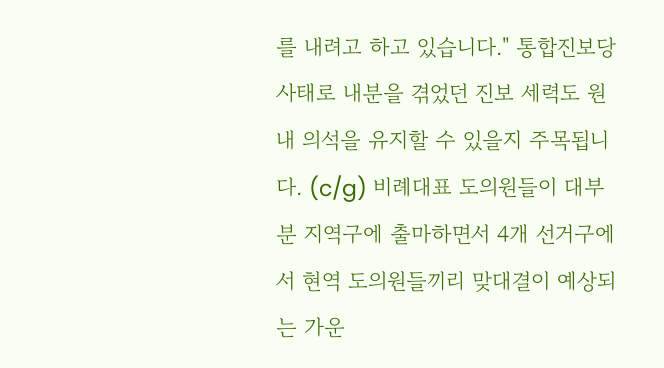를 내려고 하고 있습니다." 통합진보당 사태로 내분을 겪었던 진보 세력도 원내 의석을 유지할 수 있을지 주목됩니다. (c/g) 비례대표 도의원들이 대부분 지역구에 출마하면서 4개 선거구에서 현역 도의원들끼리 맞대결이 예상되는 가운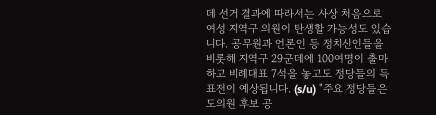데 선거 결과에 따라서는 사상 처음으로 여성 지역구 의원이 탄생할 가능성도 있습니다. 공무원과 언론인 등 정치신인들을 비롯해 지역구 29군데에 100여명이 출마하고 비례대표 7석을 놓고도 정당들의 득표전이 예상됩니다. (s/u) "주요 정당들은 도의원 후보 공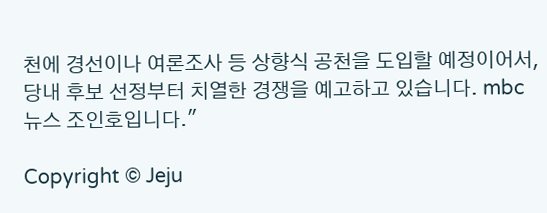천에 경선이나 여론조사 등 상향식 공천을 도입할 예정이어서, 당내 후보 선정부터 치열한 경쟁을 예고하고 있습니다. mbc 뉴스 조인호입니다."

Copyright © Jeju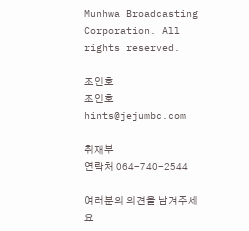Munhwa Broadcasting Corporation. All rights reserved.

조인호
조인호 hints@jejumbc.com

취재부
연락처 064-740-2544

여러분의 의견을 남겨주세요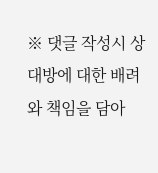※ 댓글 작성시 상대방에 대한 배려와 책임을 담아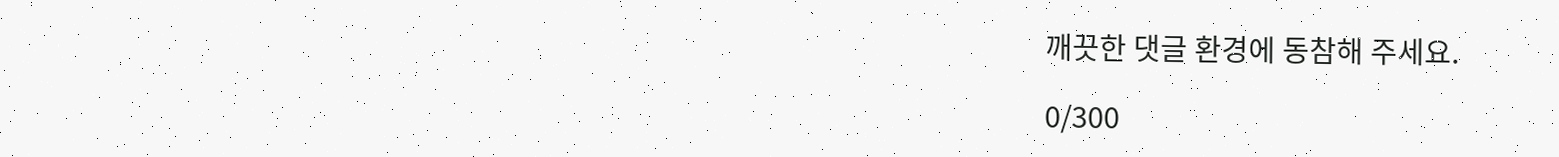깨끗한 댓글 환경에 동참해 주세요.

0/300